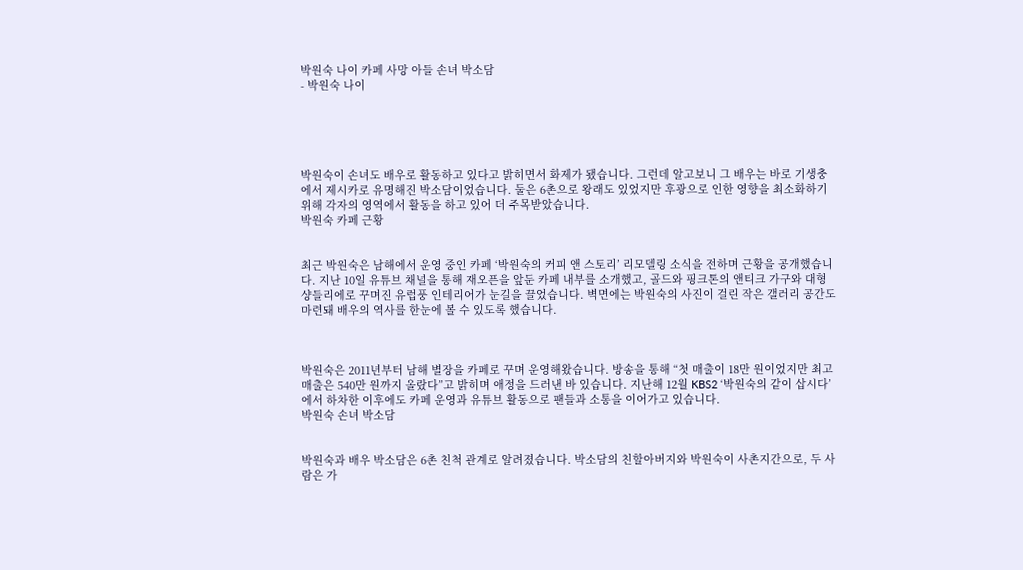박원숙 나이 카페 사망 아들 손녀 박소담
- 박원숙 나이





박원숙이 손녀도 배우로 활동하고 있다고 밝히면서 화제가 됐습니다. 그런데 알고보니 그 배우는 바로 기생충에서 제시카로 유명해진 박소담이었습니다. 둘은 6촌으로 왕래도 있었지만 후광으로 인한 영향을 최소화하기 위해 각자의 영역에서 활동을 하고 있어 더 주목받았습니다.
박원숙 카페 근황


최근 박원숙은 남해에서 운영 중인 카페 ‘박원숙의 커피 앤 스토리’ 리모델링 소식을 전하며 근황을 공개했습니다. 지난 10일 유튜브 채널을 통해 재오픈을 앞둔 카페 내부를 소개했고, 골드와 핑크톤의 앤티크 가구와 대형 샹들리에로 꾸며진 유럽풍 인테리어가 눈길을 끌었습니다. 벽면에는 박원숙의 사진이 걸린 작은 갤러리 공간도 마련돼 배우의 역사를 한눈에 볼 수 있도록 했습니다.



박원숙은 2011년부터 남해 별장을 카페로 꾸며 운영해왔습니다. 방송을 통해 “첫 매출이 18만 원이었지만 최고 매출은 540만 원까지 올랐다”고 밝히며 애정을 드러낸 바 있습니다. 지난해 12월 KBS2 ‘박원숙의 같이 삽시다’에서 하차한 이후에도 카페 운영과 유튜브 활동으로 팬들과 소통을 이어가고 있습니다.
박원숙 손녀 박소담


박원숙과 배우 박소담은 6촌 친척 관계로 알려졌습니다. 박소담의 친할아버지와 박원숙이 사촌지간으로, 두 사람은 가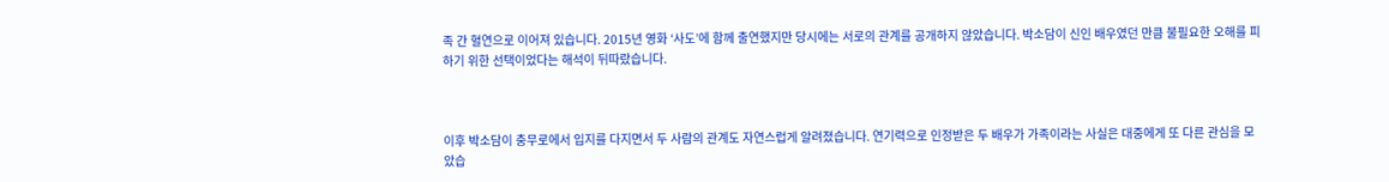족 간 혈연으로 이어져 있습니다. 2015년 영화 ‘사도’에 함께 출연했지만 당시에는 서로의 관계를 공개하지 않았습니다. 박소담이 신인 배우였던 만큼 불필요한 오해를 피하기 위한 선택이었다는 해석이 뒤따랐습니다.



이후 박소담이 충무로에서 입지를 다지면서 두 사람의 관계도 자연스럽게 알려졌습니다. 연기력으로 인정받은 두 배우가 가족이라는 사실은 대중에게 또 다른 관심을 모았습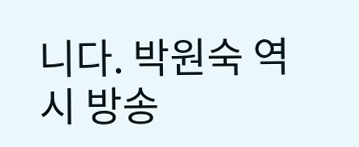니다. 박원숙 역시 방송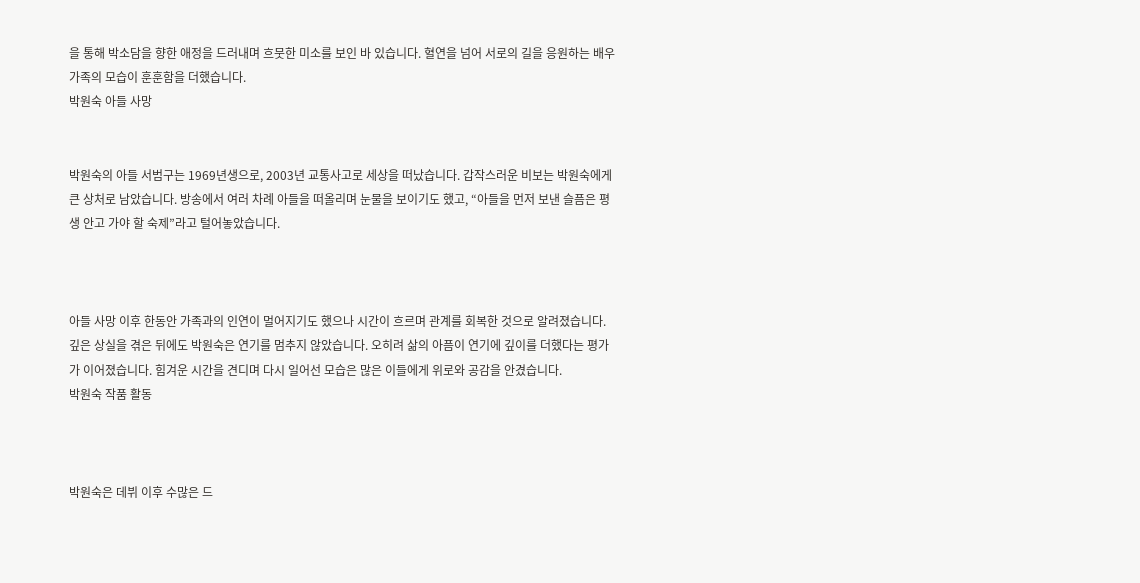을 통해 박소담을 향한 애정을 드러내며 흐뭇한 미소를 보인 바 있습니다. 혈연을 넘어 서로의 길을 응원하는 배우 가족의 모습이 훈훈함을 더했습니다.
박원숙 아들 사망


박원숙의 아들 서범구는 1969년생으로, 2003년 교통사고로 세상을 떠났습니다. 갑작스러운 비보는 박원숙에게 큰 상처로 남았습니다. 방송에서 여러 차례 아들을 떠올리며 눈물을 보이기도 했고, “아들을 먼저 보낸 슬픔은 평생 안고 가야 할 숙제”라고 털어놓았습니다.



아들 사망 이후 한동안 가족과의 인연이 멀어지기도 했으나 시간이 흐르며 관계를 회복한 것으로 알려졌습니다. 깊은 상실을 겪은 뒤에도 박원숙은 연기를 멈추지 않았습니다. 오히려 삶의 아픔이 연기에 깊이를 더했다는 평가가 이어졌습니다. 힘겨운 시간을 견디며 다시 일어선 모습은 많은 이들에게 위로와 공감을 안겼습니다.
박원숙 작품 활동



박원숙은 데뷔 이후 수많은 드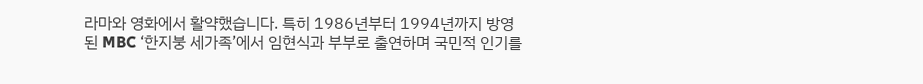라마와 영화에서 활약했습니다. 특히 1986년부터 1994년까지 방영된 MBC ‘한지붕 세가족’에서 임현식과 부부로 출연하며 국민적 인기를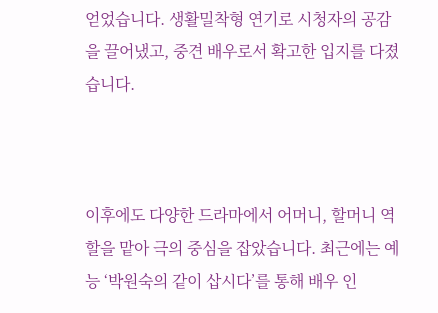얻었습니다. 생활밀착형 연기로 시청자의 공감을 끌어냈고, 중견 배우로서 확고한 입지를 다졌습니다.



이후에도 다양한 드라마에서 어머니, 할머니 역할을 맡아 극의 중심을 잡았습니다. 최근에는 예능 ‘박원숙의 같이 삽시다’를 통해 배우 인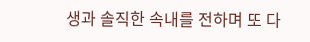생과 솔직한 속내를 전하며 또 다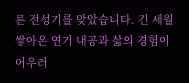른 전성기를 맞았습니다. 긴 세월 쌓아온 연기 내공과 삶의 경험이 어우러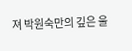져 박원숙만의 깊은 울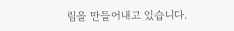림을 만들어내고 있습니다.